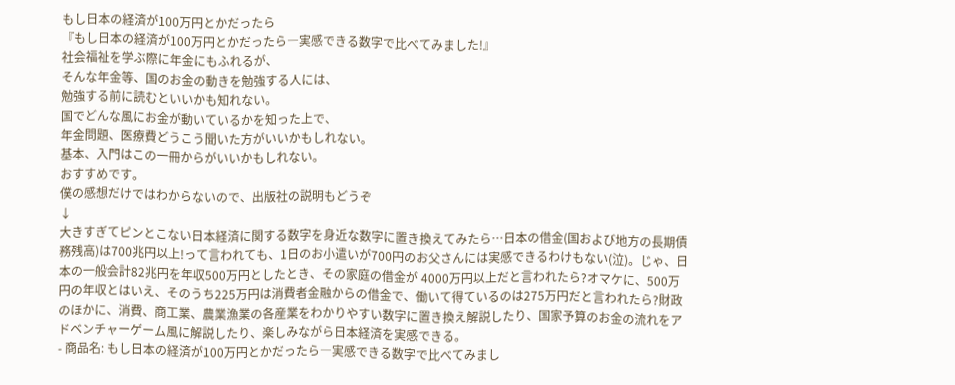もし日本の経済が100万円とかだったら
『もし日本の経済が100万円とかだったら―実感できる数字で比べてみました!』
社会福祉を学ぶ際に年金にもふれるが、
そんな年金等、国のお金の動きを勉強する人には、
勉強する前に読むといいかも知れない。
国でどんな風にお金が動いているかを知った上で、
年金問題、医療費どうこう聞いた方がいいかもしれない。
基本、入門はこの一冊からがいいかもしれない。
おすすめです。
僕の感想だけではわからないので、出版社の説明もどうぞ
↓
大きすぎてピンとこない日本経済に関する数字を身近な数字に置き換えてみたら…日本の借金(国および地方の長期債務残高)は700兆円以上!って言われても、1日のお小遣いが700円のお父さんには実感できるわけもない(泣)。じゃ、日本の一般会計82兆円を年収500万円としたとき、その家庭の借金が 4000万円以上だと言われたら?オマケに、500万円の年収とはいえ、そのうち225万円は消費者金融からの借金で、働いて得ているのは275万円だと言われたら?財政のほかに、消費、商工業、農業漁業の各産業をわかりやすい数字に置き換え解説したり、国家予算のお金の流れをアドベンチャーゲーム風に解説したり、楽しみながら日本経済を実感できる。
- 商品名: もし日本の経済が100万円とかだったら―実感できる数字で比べてみまし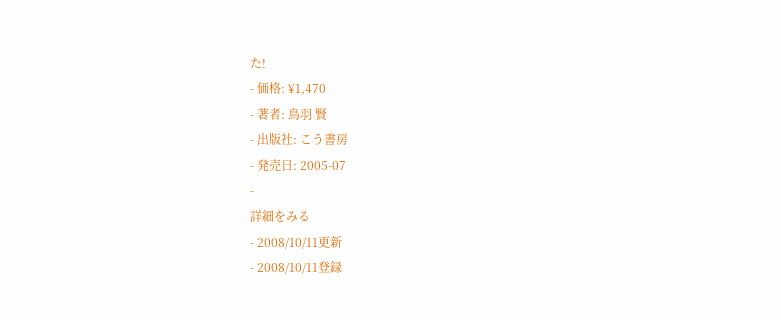た!
- 価格: ¥1,470
- 著者: 鳥羽 賢
- 出版社: こう書房
- 発売日: 2005-07
-
詳細をみる
- 2008/10/11更新
- 2008/10/11登録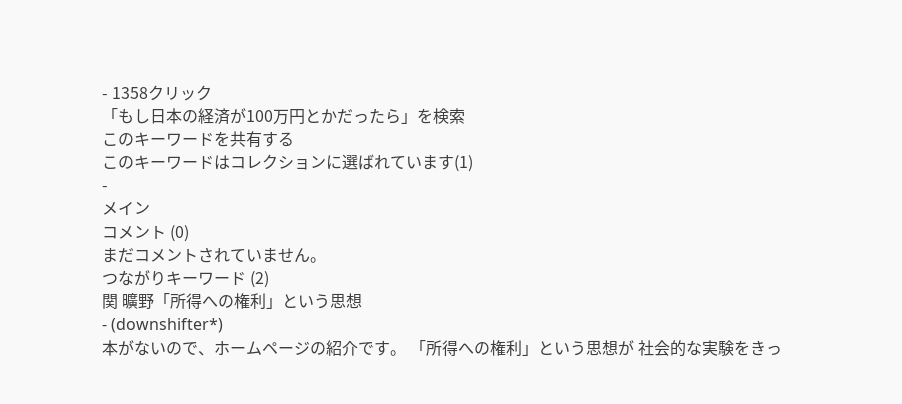- 1358クリック
「もし日本の経済が100万円とかだったら」を検索
このキーワードを共有する
このキーワードはコレクションに選ばれています(1)
-
メイン
コメント (0)
まだコメントされていません。
つながりキーワード (2)
関 曠野「所得への権利」という思想
- (downshifter*)
本がないので、ホームページの紹介です。 「所得への権利」という思想が 社会的な実験をきっ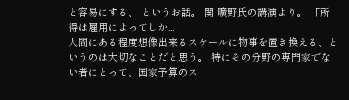と容易にする、 というお話。 関 曠野氏の講演より。 「所得は雇用によってしか...
人間にある程度想像出来るスケールに物事を置き換える、というのは大切なことだと思う。 特にその分野の専門家でない者にとって、国家予算のス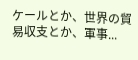ケールとか、世界の貿易収支とか、軍事...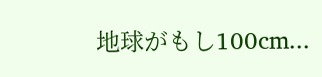地球がもし100cm...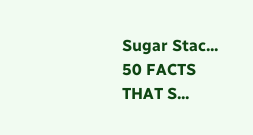Sugar Stac...
50 FACTS THAT S...